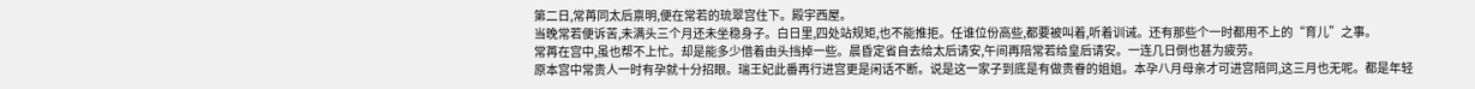第二日,常苒同太后禀明,便在常若的琉翠宫住下。殿宇西屋。
当晚常若便诉苦,未满头三个月还未坐稳身子。白日里,四处站规矩,也不能推拒。任谁位份高些,都要被叫着,听着训诫。还有那些个一时都用不上的“育儿”之事。
常苒在宫中,虽也帮不上忙。却是能多少借着由头挡掉一些。晨昏定省自去给太后请安,午间再陪常若给皇后请安。一连几日倒也甚为疲劳。
原本宫中常贵人一时有孕就十分招眼。瑞王妃此番再行进宫更是闲话不断。说是这一家子到底是有做贵眷的姐姐。本孕八月母亲才可进宫陪同,这三月也无呢。都是年轻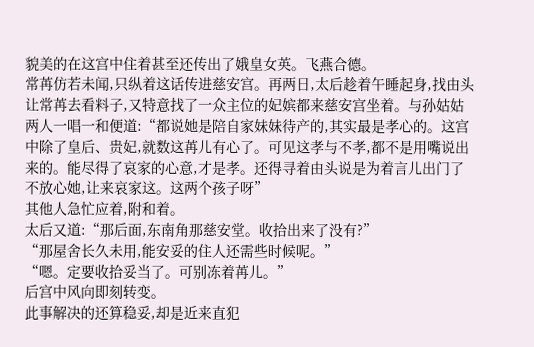貌美的在这宫中住着甚至还传出了娥皇女英。飞燕合德。
常苒仿若未闻,只纵着这话传进慈安宫。再两日,太后趁着午睡起身,找由头让常苒去看料子,又特意找了一众主位的妃嫔都来慈安宫坐着。与孙姑姑两人一唱一和便道:“都说她是陪自家妹妹待产的,其实最是孝心的。这宫中除了皇后、贵妃,就数这苒儿有心了。可见这孝与不孝,都不是用嘴说出来的。能尽得了哀家的心意,才是孝。还得寻着由头说是为着言儿出门了不放心她,让来哀家这。这两个孩子呀”
其他人急忙应着,附和着。
太后又道:“那后面,东南角那慈安堂。收拾出来了没有?”
“那屋舍长久未用,能安妥的住人还需些时候呢。”
“嗯。定要收拾妥当了。可别冻着苒儿。”
后宫中风向即刻转变。
此事解决的还算稳妥,却是近来直犯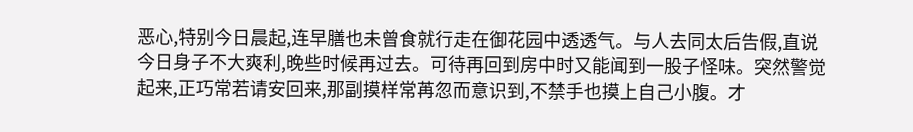恶心,特别今日晨起,连早膳也未曾食就行走在御花园中透透气。与人去同太后告假,直说今日身子不大爽利,晚些时候再过去。可待再回到房中时又能闻到一股子怪味。突然警觉起来,正巧常若请安回来,那副摸样常苒忽而意识到,不禁手也摸上自己小腹。才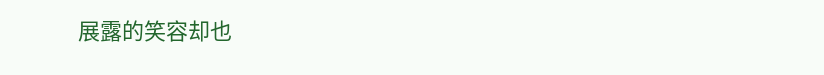展露的笑容却也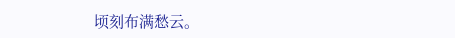顷刻布满愁云。